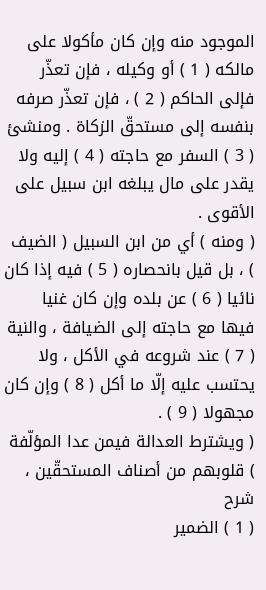الموجود منه وإن كان مأكولا على مالكه ( 1 ) أو وكيله ، فإن تعذّر فإلى الحاكم ( 2 ) ، فإن تعذّر صرفه بنفسه إلى مستحقّ الزكاة . ومنشئ ( 3 ) السفر مع حاجته ( 4 ) إليه ولا يقدر على مال يبلغه ابن سبيل على الأقوى .
( ومنه ) أي من ابن السبيل ( الضيف ) ، بل قيل بانحصاره ( 5 ) فيه إذا كان نائيا ( 6 ) عن بلده وإن كان غنيا فيها مع حاجته إلى الضيافة ، والنية ( 7 ) عند شروعه في الأكل ، ولا يحتسب عليه إلّا ما أكل ( 8 ) وإن كان مجهولا ( 9 ) .
( ويشترط العدالة فيمن عدا المؤلّفة ) قلوبهم من أصناف المستحقّين ،
شرح
( 1 ) الضمير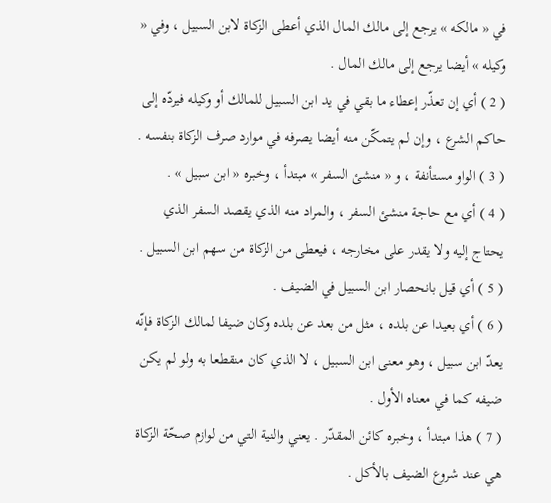في « مالكه » يرجع إلى مالك المال الذي أعطى الزكاة لابن السبيل ، وفي « وكيله » أيضا يرجع إلى مالك المال .
( 2 ) أي إن تعذّر إعطاء ما بقي في يد ابن السبيل للمالك أو وكيله فيردّه إلى حاكم الشرع ، وإن لم يتمكّن منه أيضا يصرفه في موارد صرف الزكاة بنفسه .
( 3 ) الواو مستأنفة ، و « منشئ السفر » مبتدأ ، وخبره « ابن سبيل » .
( 4 ) أي مع حاجة منشئ السفر ، والمراد منه الذي يقصد السفر الذي يحتاج إليه ولا يقدر على مخارجه ، فيعطى من الزكاة من سهم ابن السبيل .
( 5 ) أي قيل بانحصار ابن السبيل في الضيف .
( 6 ) أي بعيدا عن بلده ، مثل من بعد عن بلده وكان ضيفا لمالك الزكاة فإنّه يعدّ ابن سبيل ، وهو معنى ابن السبيل ، لا الذي كان منقطعا به ولو لم يكن ضيفه كما في معناه الأول .
( 7 ) هذا مبتدأ ، وخبره كائن المقدّر . يعني والنية التي من لوازم صحّة الزكاة هي عند شروع الضيف بالأكل .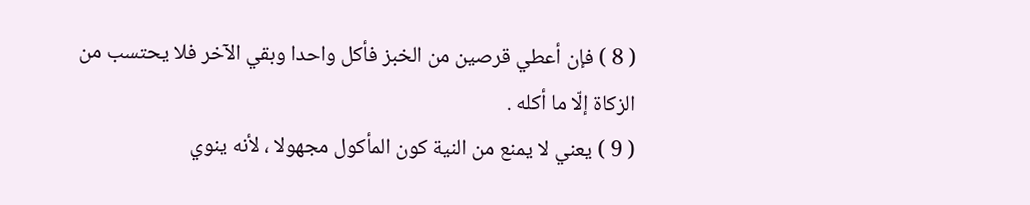( 8 ) فإن أعطي قرصين من الخبز فأكل واحدا وبقي الآخر فلا يحتسب من الزكاة إلّا ما أكله .
( 9 ) يعني لا يمنع من النية كون المأكول مجهولا ، لأنه ينوي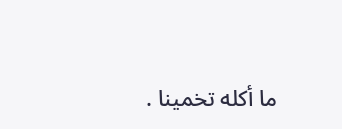ما أكله تخمينا .